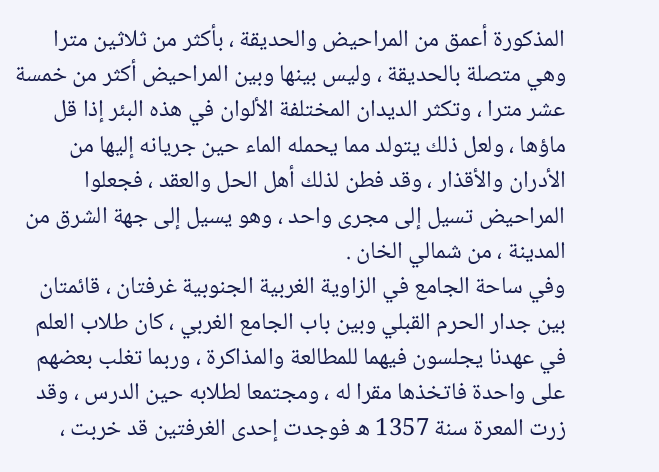المذكورة أعمق من المراحيض والحديقة ، بأكثر من ثلاثين مترا وهي متصلة بالحديقة ، وليس بينها وبين المراحيض أكثر من خمسة عشر مترا ، وتكثر الديدان المختلفة الألوان في هذه البئر إذا قل ماؤها ، ولعل ذلك يتولد مما يحمله الماء حين جريانه إليها من الأدران والأقذار ، وقد فطن لذلك أهل الحل والعقد ، فجعلوا المراحيض تسيل إلى مجرى واحد ، وهو يسيل إلى جهة الشرق من المدينة ، من شمالي الخان .
وفي ساحة الجامع في الزاوية الغربية الجنوبية غرفتان ، قائمتان بين جدار الحرم القبلي وبين باب الجامع الغربي ، كان طلاب العلم في عهدنا يجلسون فيهما للمطالعة والمذاكرة ، وربما تغلب بعضهم على واحدة فاتخذها مقرا له ، ومجتمعا لطلابه حين الدرس ، وقد زرت المعرة سنة 1357 ه فوجدت إحدى الغرفتين قد خربت ،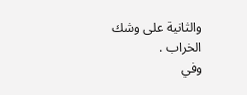والثانية على وشك الخراب .
وفي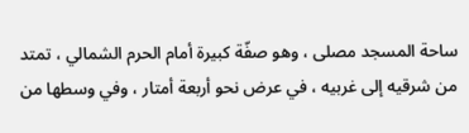ساحة المسجد مصلى ، وهو صفّة كبيرة أمام الحرم الشمالي ، تمتد من شرقيه إلى غربيه ، في عرض نحو أربعة أمتار ، وفي وسطها من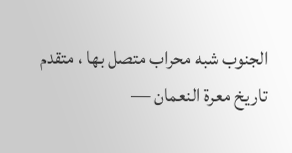الجنوب شبه محراب متصل بها ، متقدم
تاريخ معرة النعمان —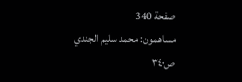صفحة 340
مساهمون: محمد سليم الجندي
ص٣٤٠